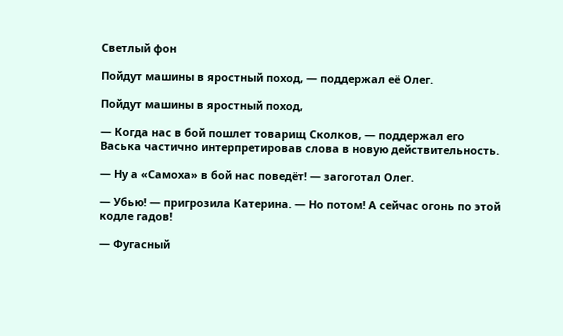Светлый фон

Пойдут машины в яростный поход, — поддержал её Олег.

Пойдут машины в яростный поход,

— Когда нас в бой пошлет товарищ Сколков, — поддержал его Васька частично интерпретировав слова в новую действительность.

— Ну а «Самоха» в бой нас поведёт! — загоготал Олег.

— Убью! — пригрозила Катерина. — Но потом! А сейчас огонь по этой кодле гадов!

— Фугасный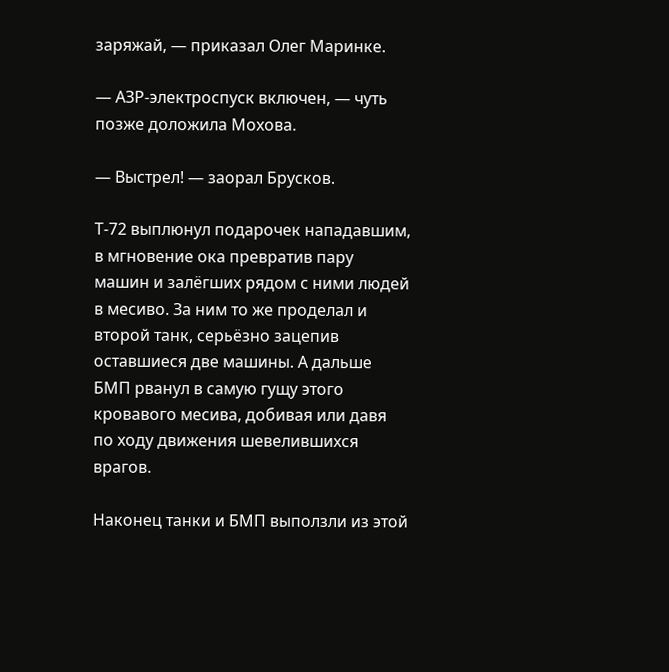заряжай, — приказал Олег Маринке.

— АЗР-электроспуск включен, — чуть позже доложила Мохова.

— Выстрел! — заорал Брусков.

Т-72 выплюнул подарочек нападавшим, в мгновение ока превратив пару машин и залёгших рядом с ними людей в месиво. За ним то же проделал и второй танк, серьёзно зацепив оставшиеся две машины. А дальше БМП рванул в самую гущу этого кровавого месива, добивая или давя по ходу движения шевелившихся врагов.

Наконец танки и БМП выползли из этой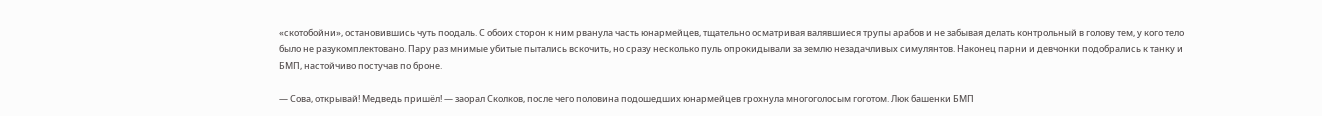«скотобойни», остановившись чуть поодаль. С обоих сторон к ним рванула часть юнармейцев, тщательно осматривая валявшиеся трупы арабов и не забывая делать контрольный в голову тем, у кого тело было не разукомплектовано. Пару раз мнимые убитые пытались вскочить, но сразу несколько пуль опрокидывали за землю незадачливых симулянтов. Наконец парни и девчонки подобрались к танку и БМП, настойчиво постучав по броне.

— Сова, открывай! Медведь пришёл! — заорал Сколков, после чего половина подошедших юнармейцев грохнула многоголосым гоготом. Люк башенки БМП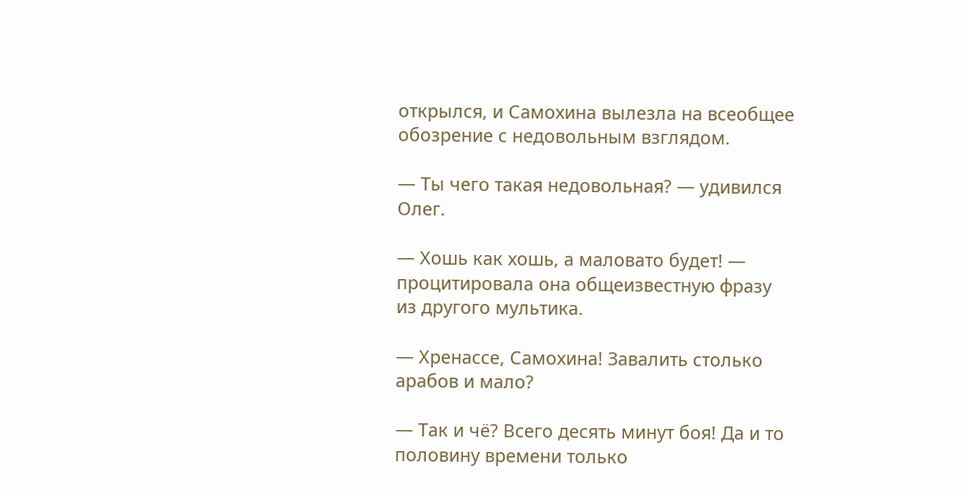открылся, и Самохина вылезла на всеобщее обозрение с недовольным взглядом.

— Ты чего такая недовольная? — удивился Олег.

— Хошь как хошь, а маловато будет! — процитировала она общеизвестную фразу из другого мультика.

— Хренассе, Самохина! Завалить столько арабов и мало?

— Так и чё? Всего десять минут боя! Да и то половину времени только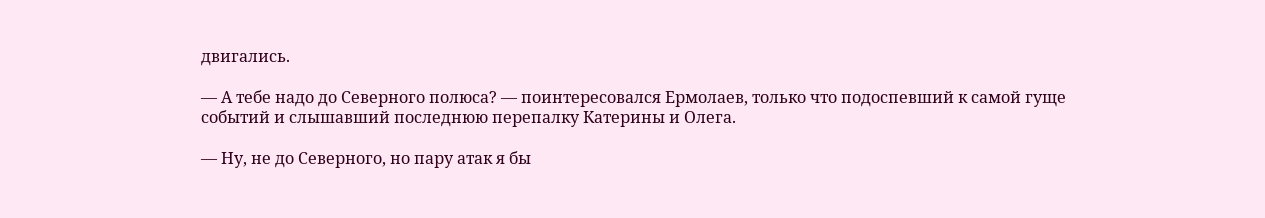двигались.

— А тебе надо до Северного полюса? — поинтересовался Ермолаев, только что подоспевший к самой гуще событий и слышавший последнюю перепалку Катерины и Олега.

— Ну, не до Северного, но пару атак я бы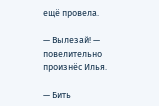ещё провела.

— Вылезай! — повелительно произнёс Илья.

— Бить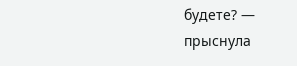будете? — прыснула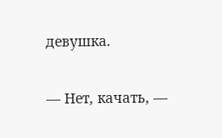девушка.

— Нет, качать, —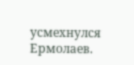усмехнулся Ермолаев.